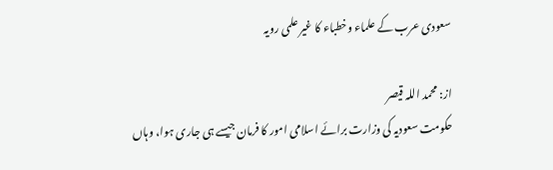سعودی عرب کے علماء وخطباء کا غیر علمی رویہ

از: محمد اللہ قیصر
حکومت سعودیہ کی وزارت برائے اسلامی امور کا فرمان جیسے ہی جاری ہوا، وہاں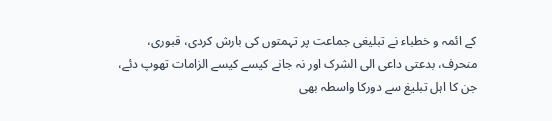کے ائمہ و خطباء نے تبلیغی جماعت پر تہمتوں کی بارش کردی، قبوری، منحرف، بدعتی داعی الی الشرک اور نہ جانے کیسے کیسے الزامات تھوپ دئے، جن کا اہل تبلیغ سے دورکا واسطہ بھی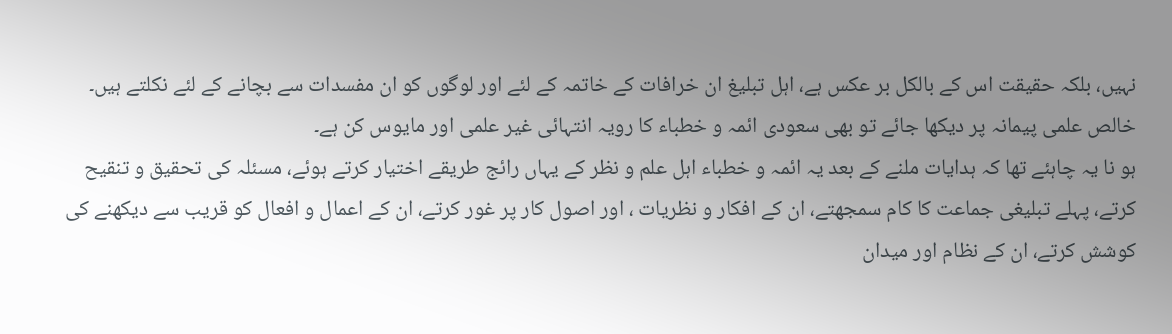نہیں، بلکہ حقیقت اس کے بالکل بر عکس ہے، اہل تبلیغ ان خرافات کے خاتمہ کے لئے اور لوگوں کو ان مفسدات سے بچانے کے لئے نکلتے ہیں۔ خالص علمی پیمانہ پر دیکھا جائے تو بھی سعودی ائمہ و خطباء کا رویہ انتہائی غیر علمی اور مایوس کن ہے۔
ہو نا یہ چاہئے تھا کہ ہدایات ملنے کے بعد یہ ائمہ و خطباء اہل علم و نظر کے یہاں رائج طریقے اختیار کرتے ہوئے، مسئلہ کی تحقیق و تنقیح کرتے، پہلے تبلیغی جماعت کا کام سمجھتے، ان کے افکار و نظریات ، اور اصول کار پر غور کرتے، ان کے اعمال و افعال کو قریب سے دیکھنے کی کوشش کرتے، ان کے نظام اور میدان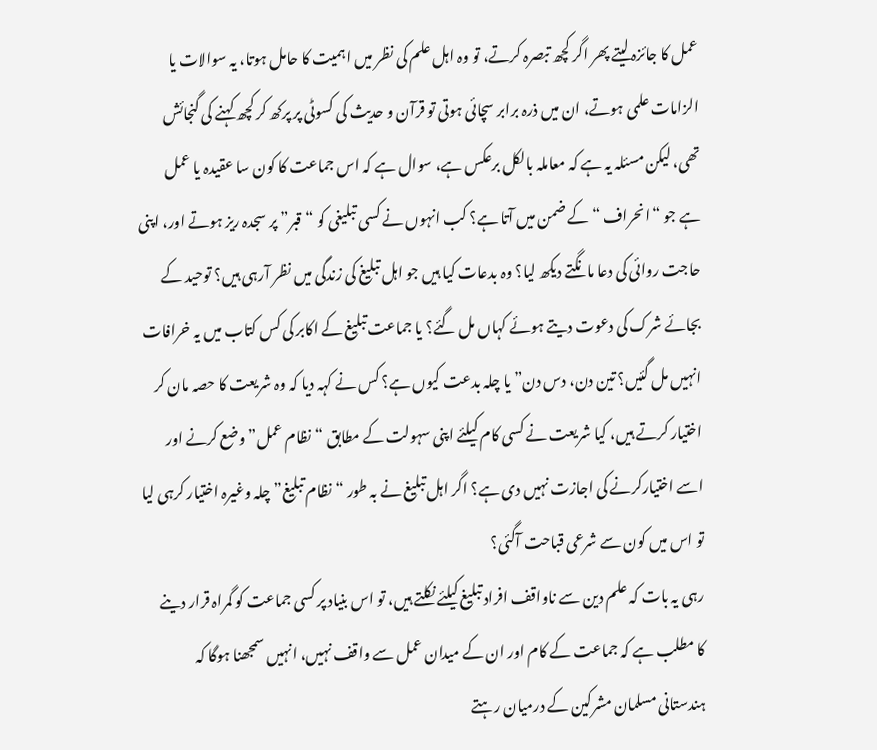عمل کا جائزہ لیتے پھر اگر کچھ تبصرہ کرتے، تو وہ اہل علم کی نظر میں اہمیت کا حامل ہوتا، یہ سوالات یا الزامات علمی ہوتے، ان میں ذرہ برابر سچائی ہوتی تو قرآن و حدیث کی کسوٹی پر پرکھ کر کچھ کہنے کی گنجائش تھی، لیکن مسئلہ یہ ہے کہ معاملہ بالکل برعکس ہے، سوال ہے کہ اس جماعت کا کون سا عقیدہ یا عمل ہے جو “انحراف “کے ضمن میں آتا ہے؟ کب انہوں نے کسی تبلیغی کو “قبر” پر سجدہ ریز ہوتے اور، اپنی حاجت روائی کی دعا مانگتے دیکھ لیا؟ وہ بدعات کیا ہیں جو اہل تبلیغ کی زندگی میں نظر آرہی ہیں؟ توحید کے بجائے شرک کی دعوت دیتے ہوئے کہاں مل گئے؟ یا جماعت تبلیغ کے اکابر کی کس کتاب میں یہ خرافات انہیں مل گئیں؟ تین دن، دس دن” یا چلہ بدعت کیوں ہے؟ کس نے کہہ دیا کہ وہ شریعت کا حصہ مان کر اختیار کرتے ہیں، کیا شریعت نے کسی کام کیلئے اپنی سہولت کے مطابق “نظام عمل” وضع کرنے اور اسے اختیارکرنے کی اجازت نہیں دی ہے؟ اگر اہل تبلیغ نے بہ طور “نظام تبلیغ”چلہ وغیرہ اختیار کرہی لیا تو اس میں کون سے شرعی قباحت آگئی؟
رہی یہ بات کہ علم دین سے ناواقف افراد تبلیغ کیلئے نکلتے ہیں، تو اس بنیاد پر کسی جماعت کو گمراہ قرار دینے کا مطلب ہے کہ جماعت کے کام اور ان کے میدان عمل سے واقف نہیں، انہیں سمجھنا ہوگا کہ ہندستانی مسلمان مشرکین کے درمیان رہتے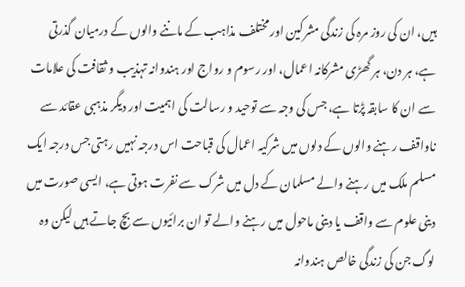ہیں، ان کی روز مرہ کی زندگی مشرکین اور مختلف مذاہب کے ماننے والوں کے درمیان گذرتی ہے، ہر دن، ہر گھڑی مشرکانہ اعمال، اور رسوم و رواج اور ہندوانہ تہذیب و ثقافت کی علامات سے ان کا سابقہ پڑتا ہے، جس کی وجہ سے توحید و رسالت کی اہمیت اور دیگر مذہبی عقائد سے ناواقف رہنے والوں کے دلوں میں شرکیہ اعمال کی قباحت اس درجہ نہیں رہتی جس درجہ ایک مسلم ملک میں رہنے والے مسلمان کے دل میں شرک سے نفرت ہوتی ہے، ایسی صورت میں دینی علوم سے واقف یا دینی ماحول میں رہنے والے تو ان برائیوں سے بچ جاتے ہیں لیکن وہ لوگ جن کی زندگی خالص ہندوانہ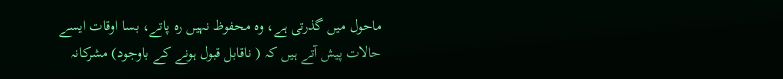ماحول میں گذرتی ہے، وہ محفوظ نہیں رہ پاتے، بسا اوقات ایسے حالات پیش آتے ہیں کہ ( ناقابل قبول ہونے کے باوجود) مشرکانہ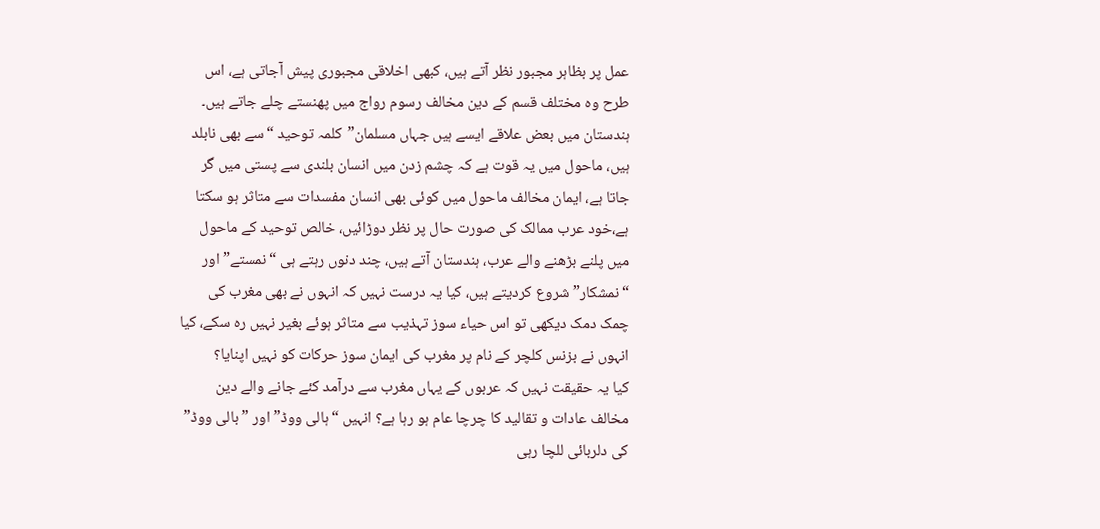عمل پر بظاہر مجبور نظر آتے ہیں، کبھی اخلاقی مجبوری پیش آجاتی ہے، اس طرح وہ مختلف قسم کے دین مخالف رسوم رواج میں پھنستے چلے جاتے ہیں۔
ہندستان میں بعض علاقے ایسے ہیں جہاں مسلمان”کلمہ توحید “سے بھی نابلد ہیں، ماحول میں یہ قوت ہے کہ چشم زدن میں انسان بلندی سے پستی میں گر جاتا ہے، ایمان مخالف ماحول میں کوئی بھی انسان مفسدات سے متاثر ہو سکتا ہے،خود عرب ممالک کی صورت حال پر نظر دوڑائیں، خالص توحید کے ماحول میں پلنے بڑھنے والے عرب، ہندستان آتے ہیں، چند دنوں رہتے ہی “نمستے” اور “نمشکار” شروع کردیتے ہیں، کیا یہ درست نہیں کہ انہوں نے بھی مغرب کی چمک دمک دیکھی تو اس حیاء سوز تہذیب سے متاثر ہوئے بغیر نہیں رہ سکے، کیا انہوں نے بزنس کلچر کے نام پر مغرب کی ایمان سوز حرکات کو نہیں اپنایا؟
کیا یہ حقیقت نہیں کہ عربوں کے یہاں مغرب سے درآمد کئے جانے والے دین مخالف عادات و تقالید کا چرچا عام ہو رہا ہے؟ انہیں “ہالی ووڈ” اور ” بالی ووڈ” کی دلربائی للچا رہی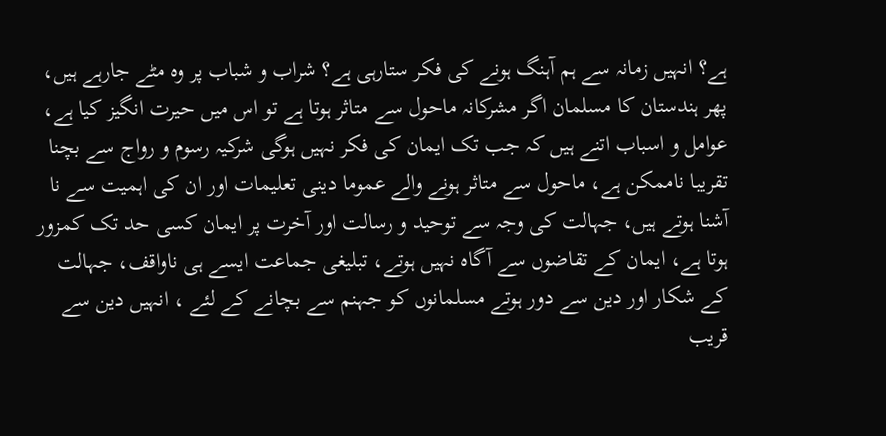ہے؟ انہیں زمانہ سے ہم آہنگ ہونے کی فکر ستارہی ہے؟ شراب و شباب پر وہ مٹے جارہے ہیں، پھر ہندستان کا مسلمان اگر مشرکانہ ماحول سے متاثر ہوتا ہے تو اس میں حیرت انگیز کیا ہے، عوامل و اسباب اتنے ہیں کہ جب تک ایمان کی فکر نہیں ہوگی شرکیہ رسوم و رواج سے بچنا تقریبا ناممکن ہے، ماحول سے متاثر ہونے والے عموما دینی تعلیمات اور ان کی اہمیت سے نا آشنا ہوتے ہیں، جہالت کی وجہ سے توحید و رسالت اور آخرت پر ایمان کسی حد تک کمزور ہوتا ہے، ایمان کے تقاضوں سے آگاہ نہیں ہوتے، تبلیغی جماعت ایسے ہی ناواقف، جہالت کے شکار اور دین سے دور ہوتے مسلمانوں کو جہنم سے بچانے کے لئے ، انہیں دین سے قریب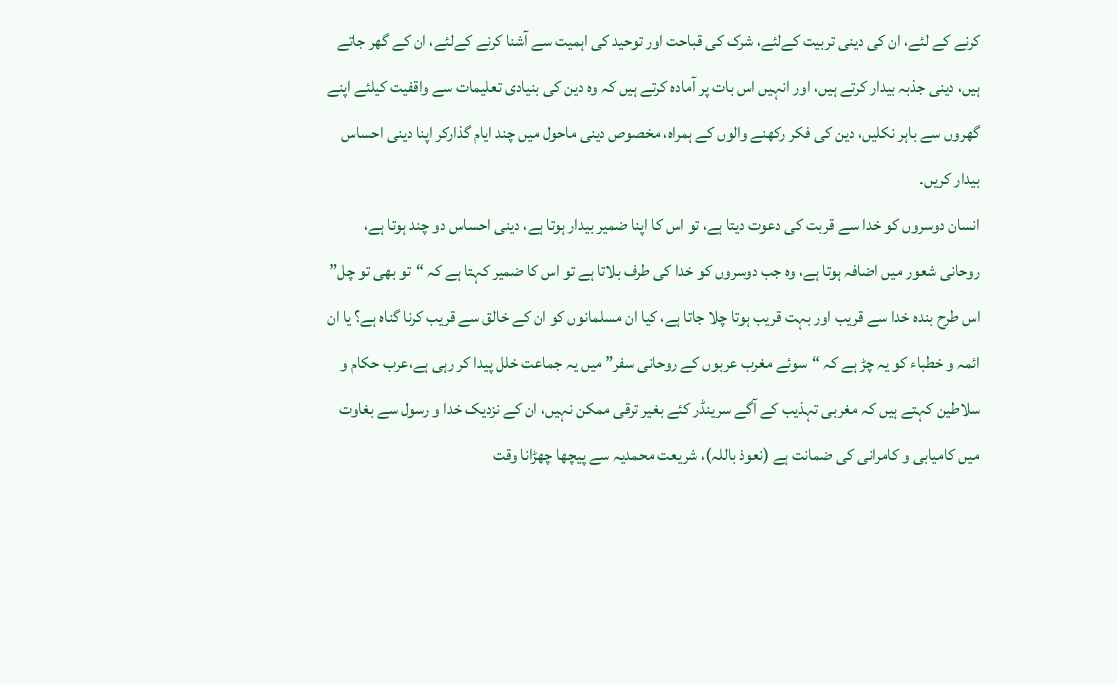کرنے کے لئے، ان کی دینی تربیت کےلئے، شرک کی قباحت اور توحید کی اہمیت سے آشنا کرنے کےلئے، ان کے گھر جاتے ہیں، دینی جذبہ بیدار کرتے ہیں، اور انہیں اس بات پر آمادہ کرتے ہیں کہ وہ دین کی بنیادی تعلیمات سے واقفیت کیلئے اپنے گھروں سے باہر نکلیں، دین کی فکر رکھنے والوں کے ہمراہ، مخصوص دینی ماحول میں چند ایام گذارکر اپنا دینی احساس بیدار کریں۔
انسان دوسروں کو خدا سے قربت کی دعوت دیتا ہے، تو اس کا اپنا ضمیر بیدار ہوتا ہے، دینی احساس دو چند ہوتا ہے، روحانی شعور میں اضافہ ہوتا ہے، وہ جب دوسروں کو خدا کی طرف بلاتا ہے تو اس کا ضمیر کہتا ہے کہ “تو بھی تو چل” اس طرح بندہ خدا سے قریب اور بہت قریب ہوتا چلا جاتا ہے، کیا ان مسلمانوں کو ان کے خالق سے قریب کرنا گناہ ہے؟ یا ان ائمہ و خطباء کو یہ چڑ ہے کہ “سوئے مغرب عربوں کے روحانی سفر” میں یہ جماعت خلل پیدا کر رہی ہے،عرب حکام و سلاطین کہتے ہیں کہ مغربی تہذیب کے آگے سرینڈر کئے بغیر ترقی ممکن نہیں، ان کے نزدیک خدا و رسول سے بغاوت میں کامیابی و کامرانی کی ضمانت ہے (نعوذ باللہ)، شریعت محمدیہ سے پیچھا چھڑانا وقت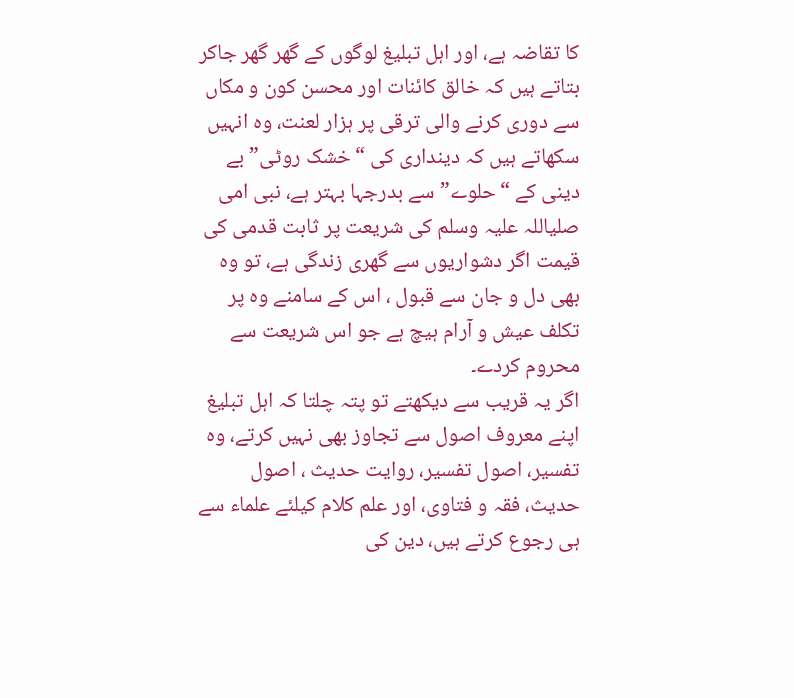کا تقاضہ ہے، اور اہل تبلیغ لوگوں کے گھر گھر جاکر بتاتے ہیں کہ خالق کائنات اور محسن کون و مکاں سے دوری کرنے والی ترقی پر ہزار لعنت، وہ انہیں سکھاتے ہیں کہ دینداری کی “خشک روٹی” بے دینی کے “حلوے” سے بدرجہا بہتر ہے، نبی امی صلیاللہ علیہ وسلم کی شریعت پر ثابت قدمی کی قیمت اگر دشواریوں سے گھری زندگی ہے، تو وہ بھی دل و جان سے قبول ، اس کے سامنے وہ پر تکلف عیش و آرام ہیچ ہے جو اس شریعت سے محروم کردے۔
اگر یہ قریب سے دیکھتے تو پتہ چلتا کہ اہل تبلیغ اپنے معروف اصول سے تجاوز بھی نہیں کرتے، وہ تفسیر، اصول تفسیر، روایت حدیث ، اصول حدیث، فقہ و فتاوی، اور علم کلام کیلئے علماء سے ہی رجوع کرتے ہیں، دین کی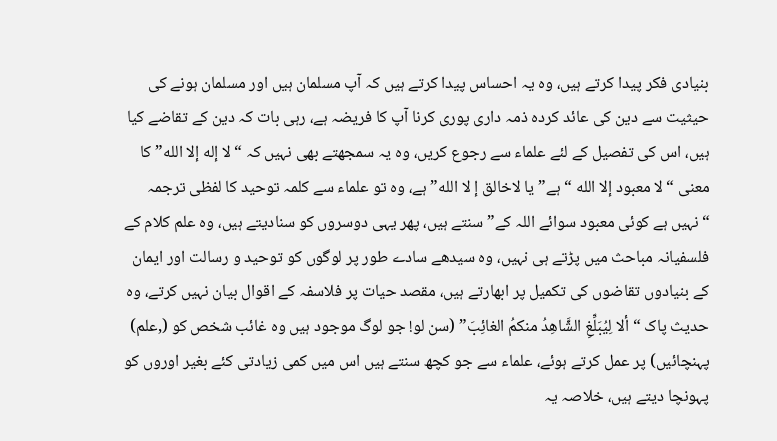بنیادی فکر پیدا کرتے ہیں، وہ یہ احساس پیدا کرتے ہیں کہ آپ مسلمان ہیں اور مسلمان ہونے کی حیثیت سے دین کی عائد کردہ ذمہ داری پوری کرنا آپ کا فریضہ ہے، رہی بات کہ دین کے تقاضے کیا ہیں، اس کی تفصیل کے لئے علماء سے رجوع کریں، وہ یہ سمجھتے بھی نہیں کہ “لا إله إلا الله” کا معنی “لا معبود إلا الله “ہے” یا لاخالق إ لا الله” ہے، وہ تو علماء سے کلمہ توحید کا لفظی ترجمہ “نہیں ہے کوئی معبود سوائے اللہ کے” سنتے ہیں، پھر یہی دوسروں کو سنادیتے ہیں، وہ علم کلام کے فلسفیانہ مباحث میں پڑتے ہی نہیں، وہ سیدھے سادے طور پر لوگوں کو توحید و رسالت اور ایمان کے بنیادوں تقاضوں کی تکمیل پر ابھارتے ہیں، مقصد حیات پر فلاسفہ کے اقوال بیان نہیں کرتے، وہ حدیث پاک “ألا لِيُبَلِّغِ الشَّاهِدُ منكمُ الغائِبَ” (سن لو! جو لوگ موجود ہیں وہ غائب شخص کو (,علم) پہنچائیں) پر عمل کرتے ہوئے، علماء سے جو کچھ سنتے ہیں اس میں کمی زیادتی کئے بغیر اوروں کو پہونچا دیتے ہیں، خلاصہ یہ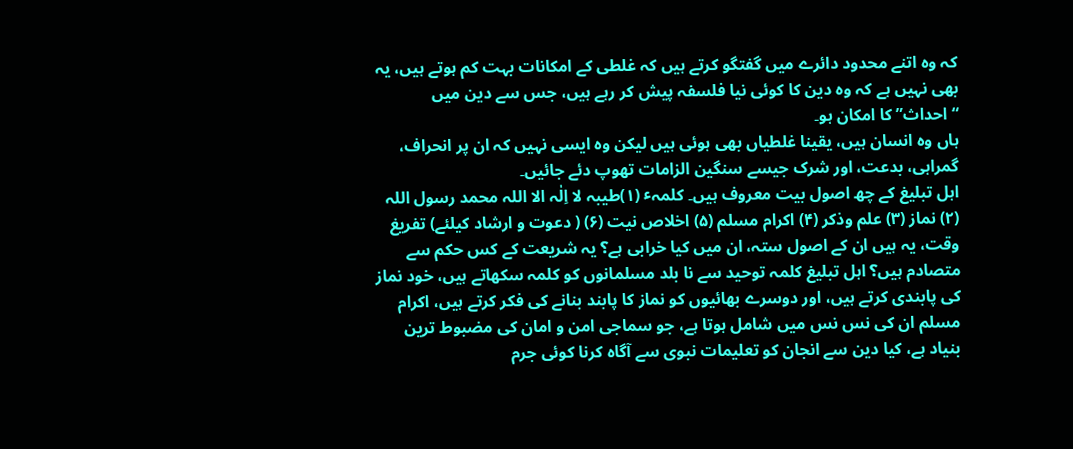کہ وہ اتنے محدود دائرے میں گفتگو کرتے ہیں کہ غلطی کے امکانات بہت کم ہوتے ہیں، یہ بھی نہیں ہے کہ وہ دین کا کوئی نیا فلسفہ پیش کر رہے ہیں، جس سے دین میں “احداث” کا امکان ہو۔
ہاں وہ انسان ہیں، یقینا غلطیاں بھی ہوئی ہیں لیکن وہ ایسی نہیں کہ ان پر انحراف، گمراہی، بدعت، اور شرک جیسے سنگین الزامات تھوپ دئے جائیں۔
اہل تبلیغ کے چھ اصول بیت معروف ہیں۔ کلمہٴ (١)طیبہ لا اِلٰہ الا اللہ محمد رسول اللہ (۲) نماز (۳) علم وذکر (۴) اکرام مسلم (۵) اخلاص نیت (۶) ( دعوت و ارشاد کیلئے) تفریغ وقت، یہ ہیں ان کے اصول ستہ، ان میں کیا خرابی ہے؟ یہ شریعت کے کس حکم سے متصادم ہیں؟ اہل تبلیغ کلمہ توحید سے نا بلد مسلمانوں کو کلمہ سکھاتے ہیں، خود نماز کی پابندی کرتے ہیں، اور دوسرے بھائیوں کو نماز کا پابند بنانے کی فکر کرتے ہیں، اکرام مسلم ان کی نس نس میں شامل ہوتا ہے، جو سماجی امن و امان کی مضبوط ترین بنیاد ہے، کیا دین سے انجان کو تعلیمات نبوی سے آگاہ کرنا کوئی جرم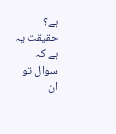ہے؟
حقیقت یہ ہے کہ سوال تو ان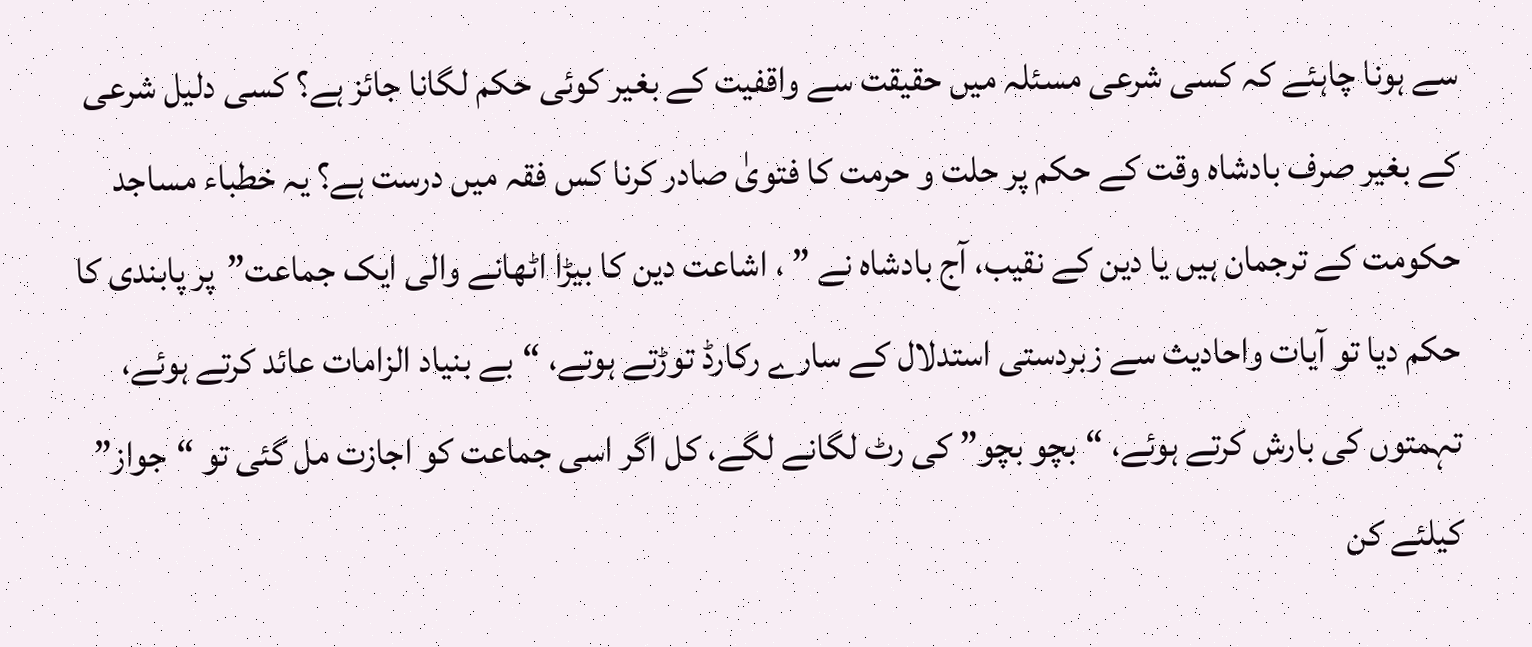سے ہونا چاہئے کہ کسی شرعی مسئلہ میں حقیقت سے واقفیت کے بغیر کوئی حکم لگانا جائز ہے؟ کسی دلیل شرعی کے بغیر صرف بادشاہ وقت کے حکم پر حلت و حرمت کا فتویٰ صادر کرنا کس فقہ میں درست ہے؟ یہ خطباء مساجد حکومت کے ترجمان ہیں یا دین کے نقیب، آج بادشاہ نے ” ، اشاعت دین کا بیڑا اٹھانے والی ایک جماعت”پر پابندی کا حکم دیا تو آیات واحادیث سے زبردستی استدلال کے سارے رکارڈ توڑتے ہوتے، “بے بنیاد الزامات عائد کرتے ہوئے، تہمتوں کی بارش کرتے ہوئے، “بچو بچو” کی رٹ لگانے لگے، کل اگر اسی جماعت کو اجازت مل گئی تو “جواز” کیلئے کن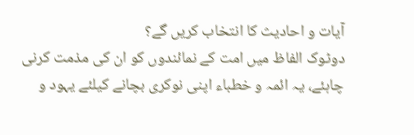آیات و احادیث کا انتخاب کریں گے؟
دوٹوک الفاظ میں امت کے نمائندوں کو ان کی مذمت کرنی چاہئے، یہ ائمہ و خطباء اپنی نوکری بچانے کیلئے یہود و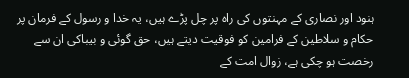ہنود اور نصاری کے مہنتوں کی راہ پر چل پڑے ہیں، یہ خدا و رسول کے فرمان پر حکام و سلاطین کے فرامین کو فوقیت دیتے ہیں، حق گوئی و بیباکی ان سے رخصت ہو چکی ہے، زوال امت کے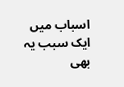اسباب میں ایک سبب یہ بھی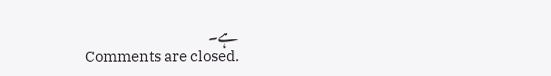ہے۔
Comments are closed.